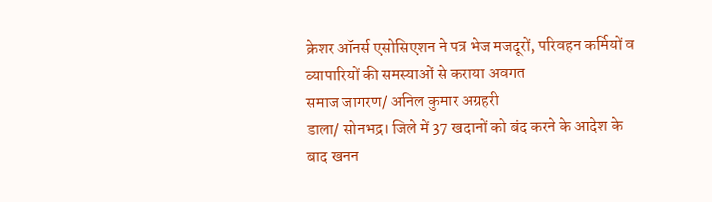क्रेशर ऑनर्स एसोसिएशन ने पत्र भेज मजदूरों, परिवहन कर्मियों व व्यापारियों की समस्याओं से कराया अवगत
समाज जागरण/ अनिल कुमार अग्रहरी
डाला/ सोनभद्र। जिले में 37 खदानों को बंद करने के आदेश के बाद खनन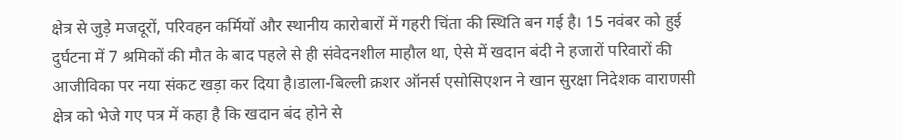क्षेत्र से जुड़े मजदूरों, परिवहन कर्मियों और स्थानीय कारोबारों में गहरी चिंता की स्थिति बन गई है। 15 नवंबर को हुई दुर्घटना में 7 श्रमिकों की मौत के बाद पहले से ही संवेदनशील माहौल था, ऐसे में खदान बंदी ने हजारों परिवारों की आजीविका पर नया संकट खड़ा कर दिया है।डाला-बिल्ली क्रशर ऑनर्स एसोसिएशन ने खान सुरक्षा निदेशक वाराणसी क्षेत्र को भेजे गए पत्र में कहा है कि खदान बंद होने से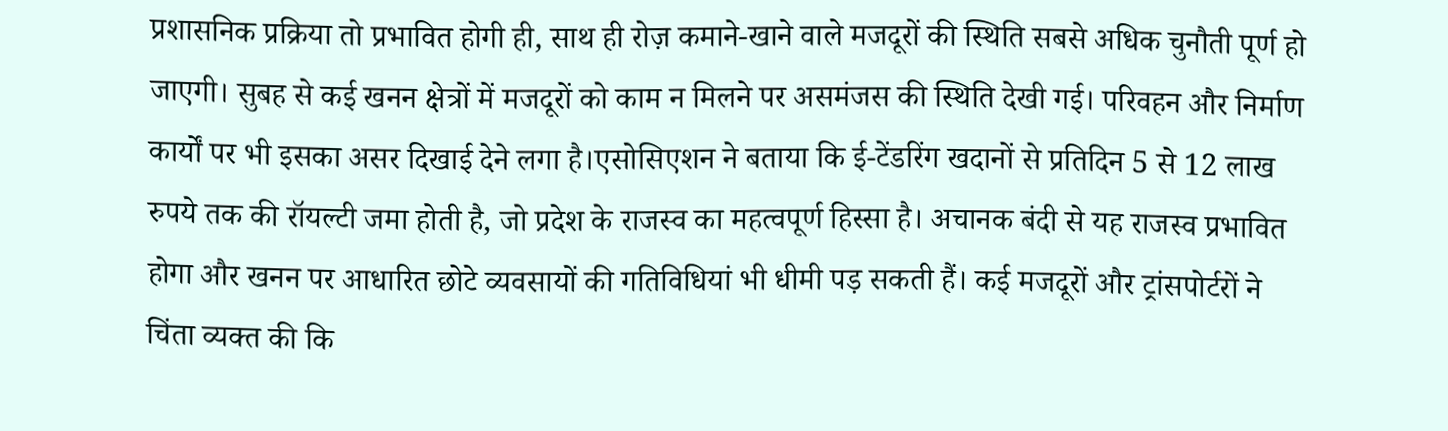प्रशासनिक प्रक्रिया तो प्रभावित होगी ही, साथ ही रोज़ कमाने-खाने वाले मजदूरों की स्थिति सबसे अधिक चुनौती पूर्ण हो जाएगी। सुबह से कई खनन क्षेत्रों में मजदूरों को काम न मिलने पर असमंजस की स्थिति देखी गई। परिवहन और निर्माण कार्यों पर भी इसका असर दिखाई देने लगा है।एसोसिएशन ने बताया कि ई-टेंडरिंग खदानों से प्रतिदिन 5 से 12 लाख रुपये तक की रॉयल्टी जमा होती है, जो प्रदेश के राजस्व का महत्वपूर्ण हिस्सा है। अचानक बंदी से यह राजस्व प्रभावित होगा और खनन पर आधारित छोटे व्यवसायों की गतिविधियां भी धीमी पड़ सकती हैं। कई मजदूरों और ट्रांसपोर्टरों ने चिंता व्यक्त की कि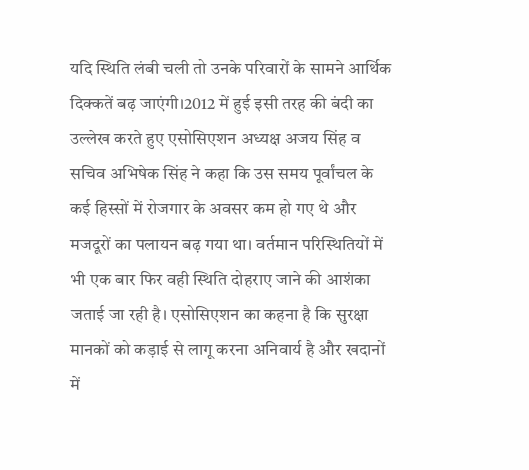यदि स्थिति लंबी चली तो उनके परिवारों के सामने आर्थिक दिक्कतें बढ़ जाएंगी।2012 में हुई इसी तरह की बंदी का उल्लेख करते हुए एसोसिएशन अध्यक्ष अजय सिंह व सचिव अभिषेक सिंह ने कहा कि उस समय पूर्वांचल के कई हिस्सों में रोजगार के अवसर कम हो गए थे और मजदूरों का पलायन बढ़ गया था। वर्तमान परिस्थितियों में भी एक बार फिर वही स्थिति दोहराए जाने की आशंका जताई जा रही है। एसोसिएशन का कहना है कि सुरक्षा मानकों को कड़ाई से लागू करना अनिवार्य है और खदानों में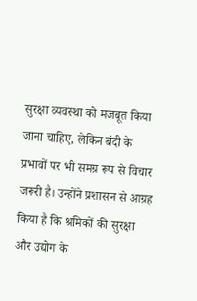सुरक्षा व्यवस्था को मजबूत किया जाना चाहिए, लेकिन बंदी के प्रभावों पर भी समग्र रूप से विचार जरूरी है। उन्होंने प्रशासन से आग्रह किया है कि श्रमिकों की सुरक्षा और उद्योग के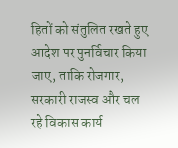हितों को संतुलित रखते हुए आदेश पर पुनर्विचार किया जाए, ताकि रोजगार, सरकारी राजस्व और चल रहे विकास कार्य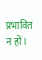प्रभावित न हों।